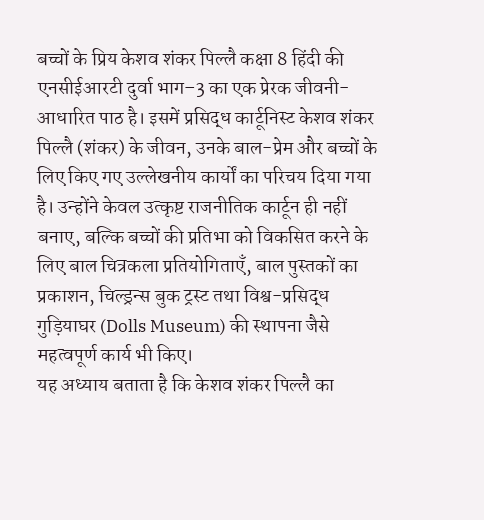बच्चों के प्रिय केशव शंकर पिल्लै कक्षा 8 हिंदी की एनसीईआरटी दुर्वा भाग–3 का एक प्रेरक जीवनी-आधारित पाठ है। इसमें प्रसिद्ध कार्टूनिस्ट केशव शंकर पिल्लै (शंकर) के जीवन, उनके बाल-प्रेम और बच्चों के लिए किए गए उल्लेखनीय कार्यों का परिचय दिया गया है। उन्होंने केवल उत्कृष्ट राजनीतिक कार्टून ही नहीं बनाए, बल्कि बच्चों की प्रतिभा को विकसित करने के लिए बाल चित्रकला प्रतियोगिताएँ, बाल पुस्तकों का प्रकाशन, चिल्ड्रन्स बुक ट्रस्ट तथा विश्व-प्रसिद्ध गुड़ियाघर (Dolls Museum) की स्थापना जैसे महत्वपूर्ण कार्य भी किए।
यह अध्याय बताता है कि केशव शंकर पिल्लै का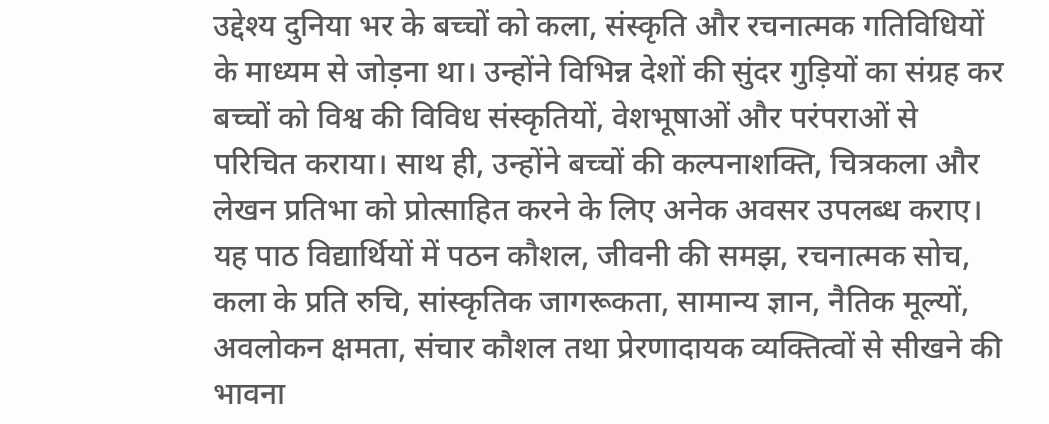उद्देश्य दुनिया भर के बच्चों को कला, संस्कृति और रचनात्मक गतिविधियों के माध्यम से जोड़ना था। उन्होंने विभिन्न देशों की सुंदर गुड़ियों का संग्रह कर बच्चों को विश्व की विविध संस्कृतियों, वेशभूषाओं और परंपराओं से परिचित कराया। साथ ही, उन्होंने बच्चों की कल्पनाशक्ति, चित्रकला और लेखन प्रतिभा को प्रोत्साहित करने के लिए अनेक अवसर उपलब्ध कराए।
यह पाठ विद्यार्थियों में पठन कौशल, जीवनी की समझ, रचनात्मक सोच, कला के प्रति रुचि, सांस्कृतिक जागरूकता, सामान्य ज्ञान, नैतिक मूल्यों, अवलोकन क्षमता, संचार कौशल तथा प्रेरणादायक व्यक्तित्वों से सीखने की भावना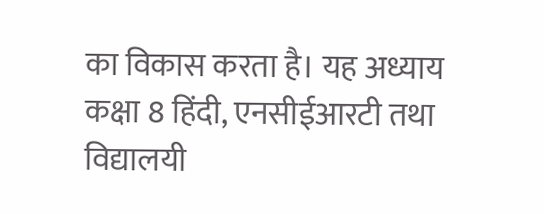का विकास करता है। यह अध्याय कक्षा 8 हिंदी, एनसीईआरटी तथा विद्यालयी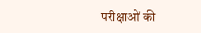परीक्षाओं की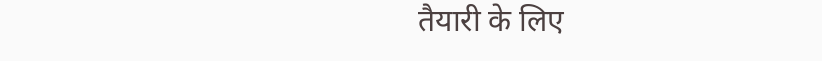तैयारी के लिए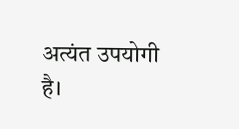अत्यंत उपयोगी है।